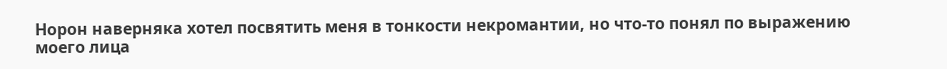Норон наверняка хотел посвятить меня в тонкости некромантии, но что-то понял по выражению моего лица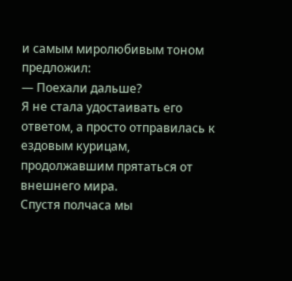и самым миролюбивым тоном предложил:
— Поехали дальше?
Я не стала удостаивать его ответом, а просто отправилась к ездовым курицам, продолжавшим прятаться от внешнего мира.
Спустя полчаса мы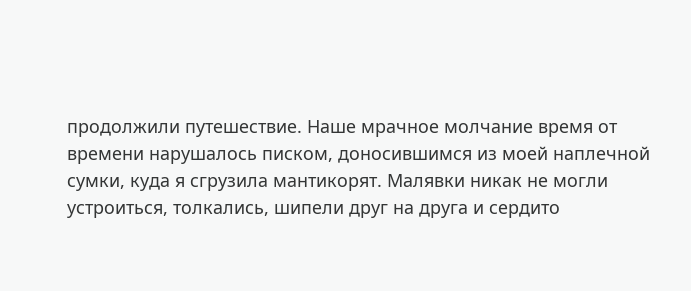продолжили путешествие. Наше мрачное молчание время от времени нарушалось писком, доносившимся из моей наплечной сумки, куда я сгрузила мантикорят. Малявки никак не могли устроиться, толкались, шипели друг на друга и сердито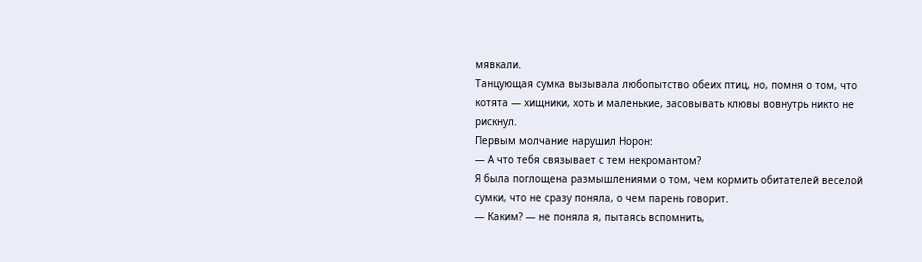мявкали.
Танцующая сумка вызывала любопытство обеих птиц, но, помня о том, что котята — хищники, хоть и маленькие, засовывать клювы вовнутрь никто не рискнул.
Первым молчание нарушил Норон:
— А что тебя связывает с тем некромантом?
Я была поглощена размышлениями о том, чем кормить обитателей веселой сумки, что не сразу поняла, о чем парень говорит.
— Каким? — не поняла я, пытаясь вспомнить,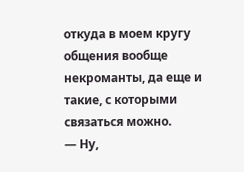откуда в моем кругу общения вообще некроманты, да еще и такие, с которыми связаться можно.
— Ну,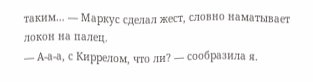таким… — Маркус сделал жест, словно наматывает локон на палец.
— А-а-а, с Киррелом, что ли? — сообразила я.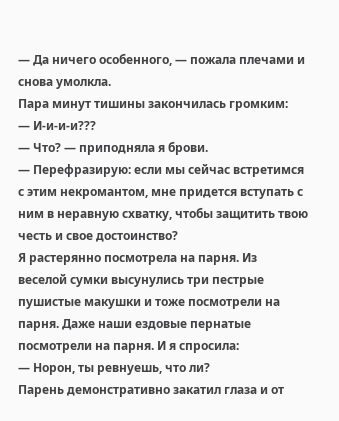— Да ничего особенного, — пожала плечами и снова умолкла.
Пара минут тишины закончилась громким:
— И-и-и-и???
— Что? — приподняла я брови.
— Перефразирую: если мы сейчас встретимся с этим некромантом, мне придется вступать с ним в неравную схватку, чтобы защитить твою честь и свое достоинство?
Я растерянно посмотрела на парня. Из веселой сумки высунулись три пестрые пушистые макушки и тоже посмотрели на парня. Даже наши ездовые пернатые посмотрели на парня. И я спросила:
— Норон, ты ревнуешь, что ли?
Парень демонстративно закатил глаза и от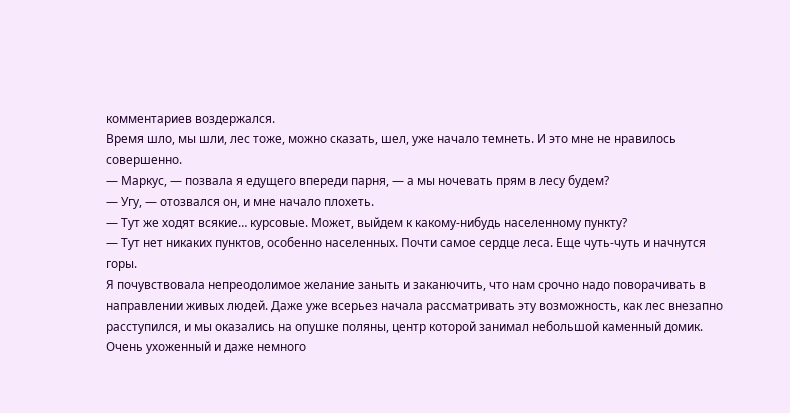комментариев воздержался.
Время шло, мы шли, лес тоже, можно сказать, шел, уже начало темнеть. И это мне не нравилось совершенно.
— Маркус, — позвала я едущего впереди парня, — а мы ночевать прям в лесу будем?
— Угу, — отозвался он, и мне начало плохеть.
— Тут же ходят всякие… курсовые. Может, выйдем к какому-нибудь населенному пункту?
— Тут нет никаких пунктов, особенно населенных. Почти самое сердце леса. Еще чуть-чуть и начнутся горы.
Я почувствовала непреодолимое желание заныть и заканючить, что нам срочно надо поворачивать в направлении живых людей. Даже уже всерьез начала рассматривать эту возможность, как лес внезапно расступился, и мы оказались на опушке поляны, центр которой занимал небольшой каменный домик. Очень ухоженный и даже немного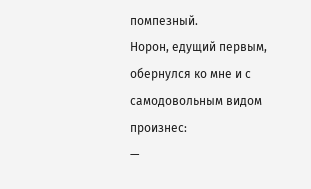помпезный.
Норон, едущий первым, обернулся ко мне и с самодовольным видом произнес:
—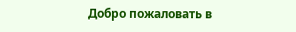Добро пожаловать в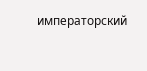императорский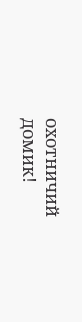охотничий домик!